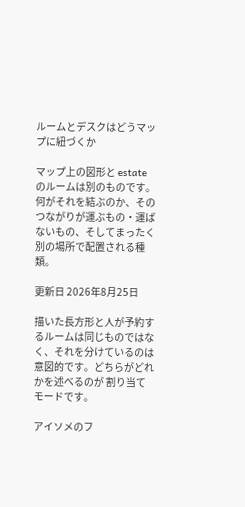ルームとデスクはどうマップに紐づくか

マップ上の図形と estate のルームは別のものです。何がそれを結ぶのか、そのつながりが運ぶもの・運ばないもの、そしてまったく別の場所で配置される種類。

更新日 2026年8月25日

描いた長方形と人が予約するルームは同じものではなく、それを分けているのは意図的です。どちらがどれかを述べるのが 割り当て モードです。

アイソメのフ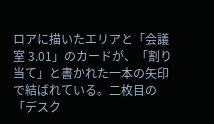ロアに描いたエリアと「会議室 3.01」のカードが、「割り当て」と書かれた一本の矢印で結ばれている。二枚目の「デスク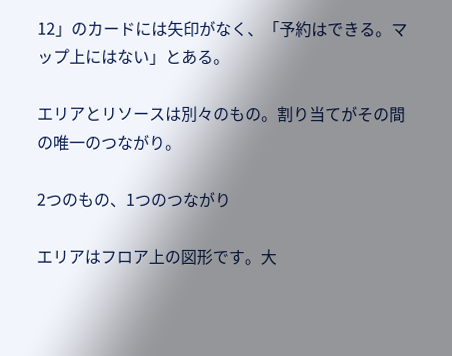12」のカードには矢印がなく、「予約はできる。マップ上にはない」とある。

エリアとリソースは別々のもの。割り当てがその間の唯一のつながり。

2つのもの、1つのつながり

エリアはフロア上の図形です。大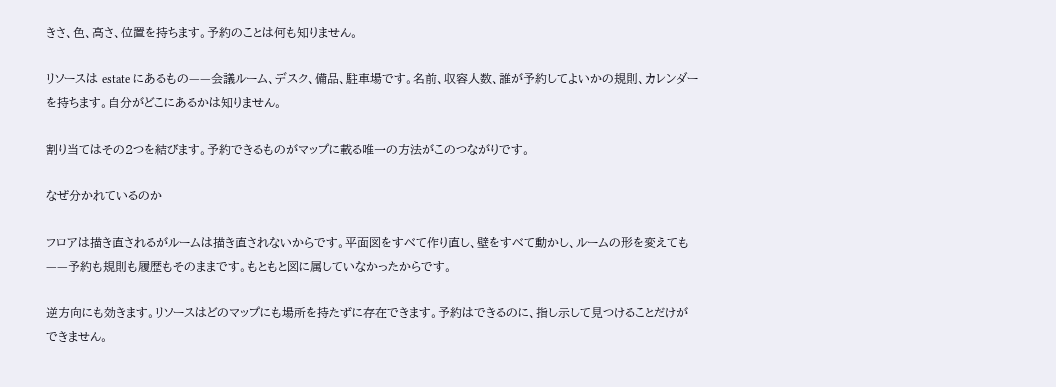きさ、色、高さ、位置を持ちます。予約のことは何も知りません。

リソースは estate にあるもの——会議ルーム、デスク、備品、駐車場です。名前、収容人数、誰が予約してよいかの規則、カレンダーを持ちます。自分がどこにあるかは知りません。

割り当てはその2つを結びます。予約できるものがマップに載る唯一の方法がこのつながりです。

なぜ分かれているのか

フロアは描き直されるがルームは描き直されないからです。平面図をすべて作り直し、壁をすべて動かし、ルームの形を変えても——予約も規則も履歴もそのままです。もともと図に属していなかったからです。

逆方向にも効きます。リソースはどのマップにも場所を持たずに存在できます。予約はできるのに、指し示して見つけることだけができません。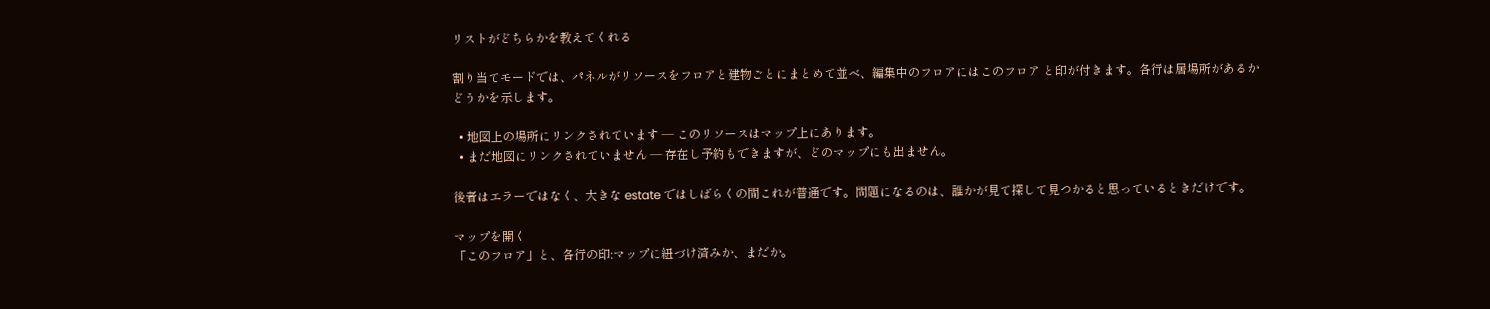リストがどちらかを教えてくれる

割り当てモードでは、パネルがリソースをフロアと建物ごとにまとめて並べ、編集中のフロアにはこのフロア と印が付きます。各行は居場所があるかどうかを示します。

  • 地図上の場所にリンクされています — このリソースはマップ上にあります。
  • まだ地図にリンクされていません — 存在し予約もできますが、どのマップにも出ません。

後者はエラーではなく、大きな estate ではしばらくの間これが普通です。問題になるのは、誰かが見て探して見つかると思っているときだけです。

マップを開く
「このフロア」と、各行の印:マップに紐づけ済みか、まだか。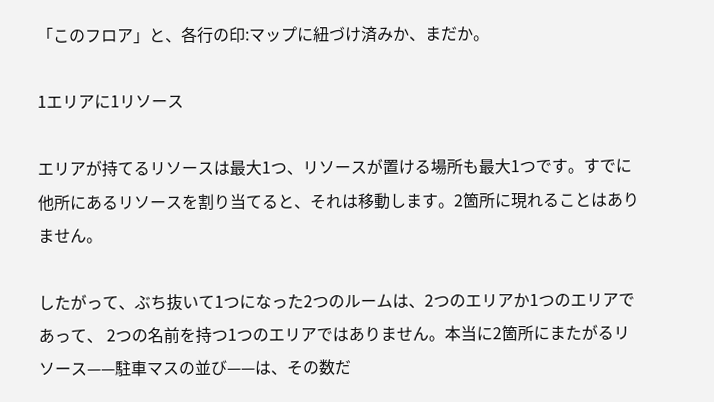「このフロア」と、各行の印:マップに紐づけ済みか、まだか。

1エリアに1リソース

エリアが持てるリソースは最大1つ、リソースが置ける場所も最大1つです。すでに他所にあるリソースを割り当てると、それは移動します。2箇所に現れることはありません。

したがって、ぶち抜いて1つになった2つのルームは、2つのエリアか1つのエリアであって、 2つの名前を持つ1つのエリアではありません。本当に2箇所にまたがるリソース——駐車マスの並び——は、その数だ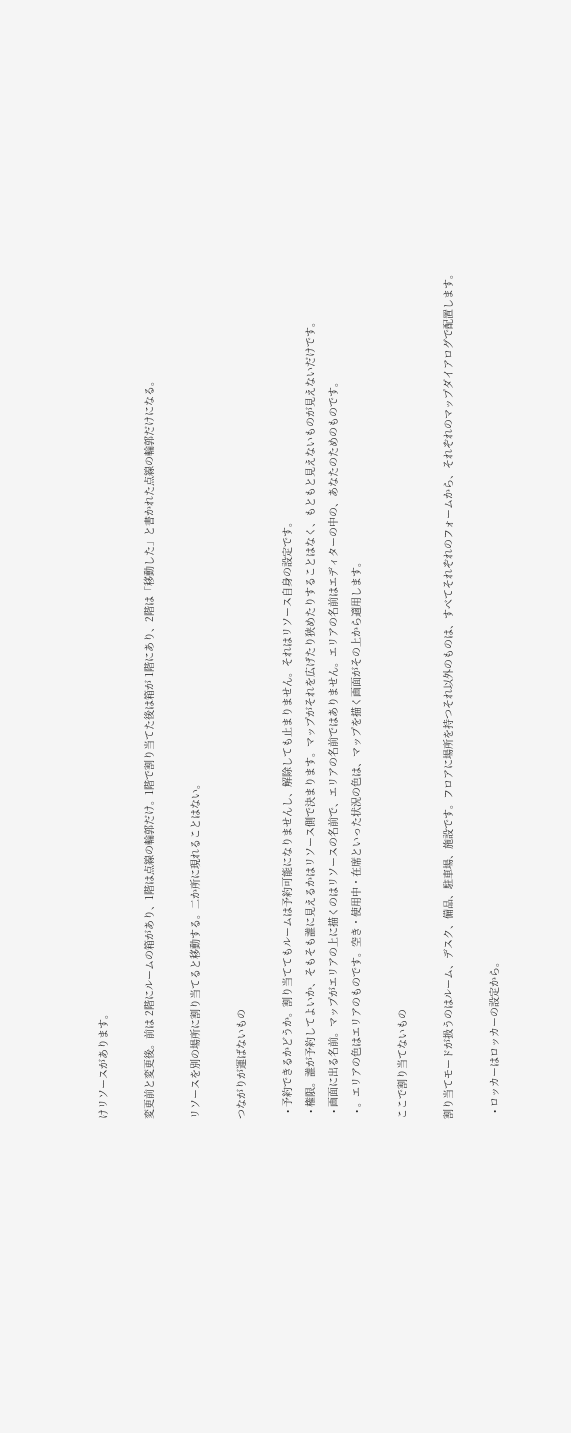けリソースがあります。

変更前と変更後。前は 2階にルームの箱があり、1階は点線の輪郭だけ。1階で割り当てた後は箱が 1階にあり、2階は「移動した」と書かれた点線の輪郭だけになる。

リソースを別の場所に割り当てると移動する。二か所に現れることはない。

つながりが運ばないもの

  • 予約できるかどうか。割り当ててもルームは予約可能になりませんし、解除しても止まりません。それはリソース自身の設定です。
  • 権限。誰が予約してよいか、そもそも誰に見えるかはリソース側で決まります。マップがそれを広げたり狭めたりすることはなく、もともと見えないものが見えないだけです。
  • 画面に出る名前。マップがエリアの上に描くのはリソースの名前で、エリアの名前ではありません。エリアの名前はエディターの中の、あなたのためのものです。
  • 。エリアの色はエリアのものです。空き・使用中・在席といった状況の色は、マップを描く画面がその上から適用します。

ここで割り当てないもの

割り当てモードが扱うのはルーム、デスク、備品、駐車場、施設です。フロアに場所を持つそれ以外のものは、すべてそれぞれのフォームから、それぞれのマップダイアログで配置します。

  • ロッカーはロッカーの設定から。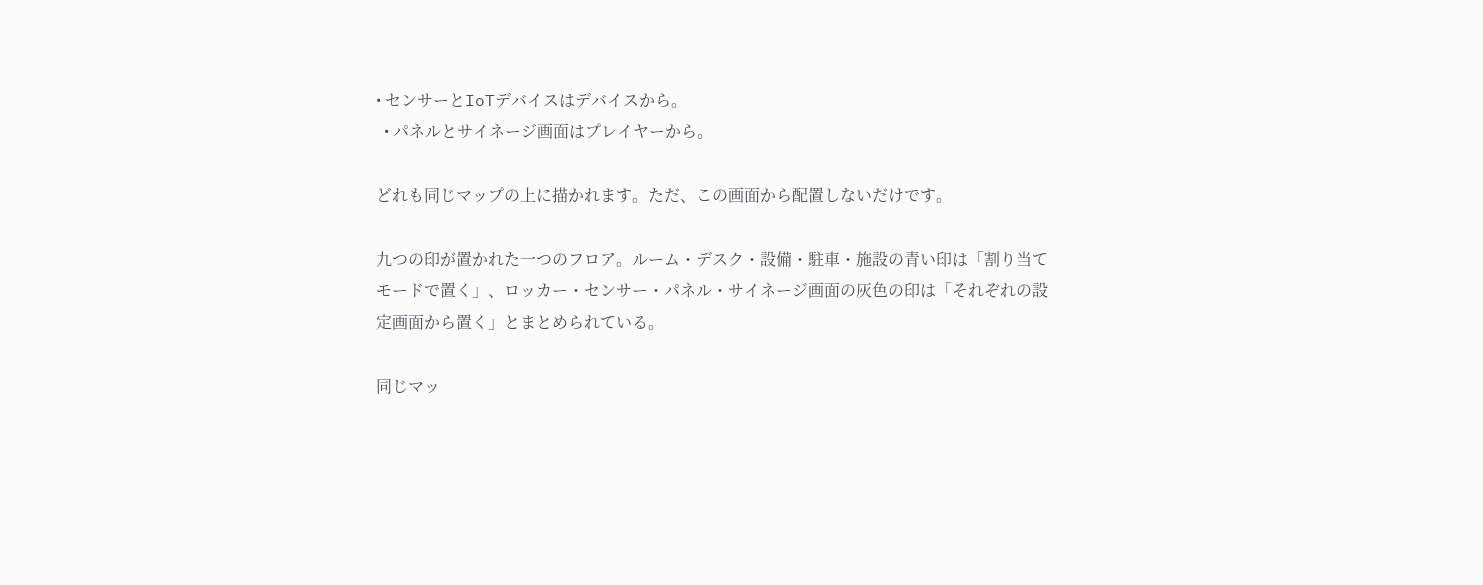• センサーとIoTデバイスはデバイスから。
  • パネルとサイネージ画面はプレイヤーから。

どれも同じマップの上に描かれます。ただ、この画面から配置しないだけです。

九つの印が置かれた一つのフロア。ルーム・デスク・設備・駐車・施設の青い印は「割り当てモードで置く」、ロッカー・センサー・パネル・サイネージ画面の灰色の印は「それぞれの設定画面から置く」とまとめられている。

同じマッ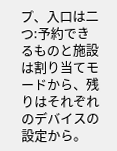プ、入口は二つ:予約できるものと施設は割り当てモードから、残りはそれぞれのデバイスの設定から。